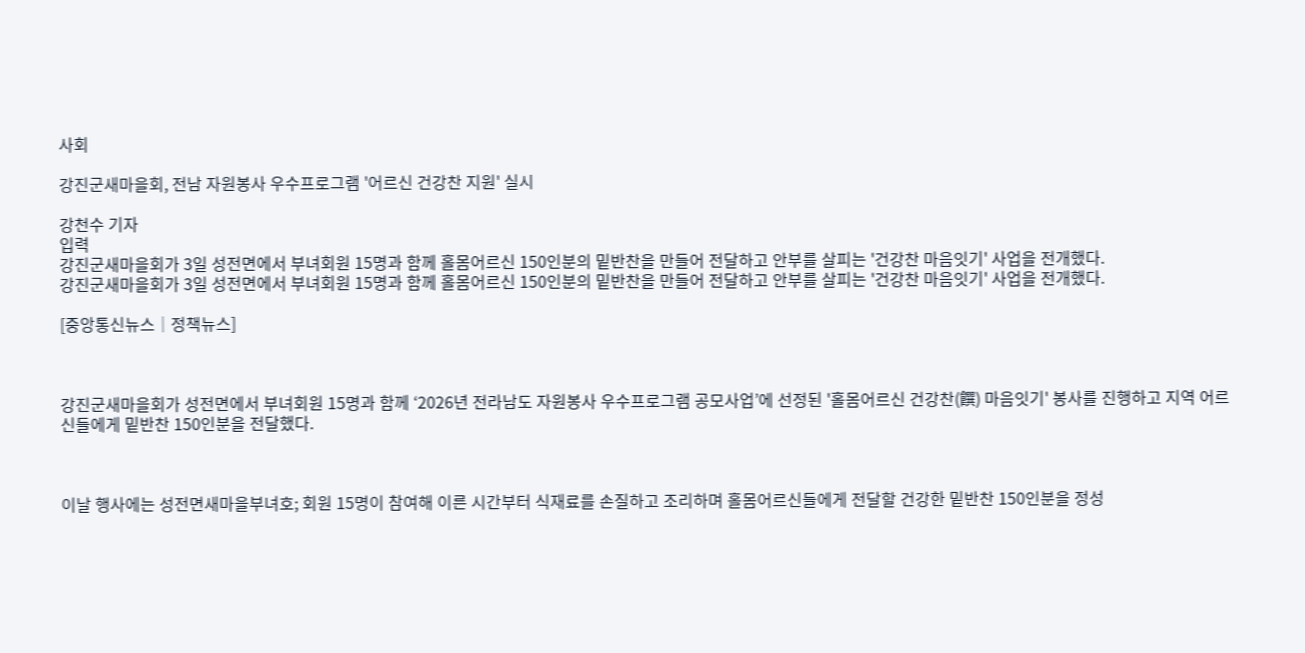사회

강진군새마을회, 전남 자원봉사 우수프로그램 '어르신 건강찬 지원' 실시

강천수 기자
입력
강진군새마을회가 3일 성전면에서 부녀회원 15명과 함께 홀몸어르신 150인분의 밑반찬을 만들어 전달하고 안부를 살피는 '건강찬 마음잇기' 사업을 전개했다.
강진군새마을회가 3일 성전면에서 부녀회원 15명과 함께 홀몸어르신 150인분의 밑반찬을 만들어 전달하고 안부를 살피는 '건강찬 마음잇기' 사업을 전개했다.

[중앙통신뉴스│정책뉴스]



강진군새마을회가 성전면에서 부녀회원 15명과 함께 ‘2026년 전라남도 자원봉사 우수프로그램 공모사업’에 선정된 '홀몸어르신 건강찬(饌) 마음잇기' 봉사를 진행하고 지역 어르신들에게 밑반찬 150인분을 전달했다.



이날 행사에는 성전면새마을부녀호; 회원 15명이 참여해 이른 시간부터 식재료를 손질하고 조리하며 홀몸어르신들에게 전달할 건강한 밑반찬 150인분을 정성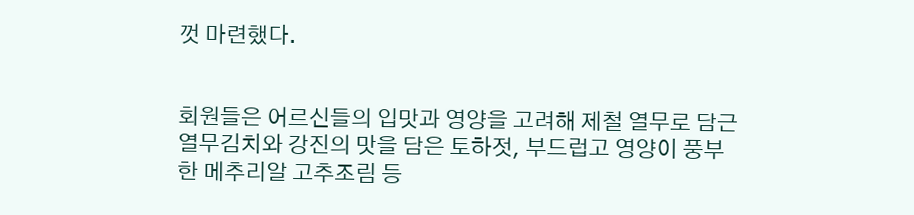껏 마련했다.


회원들은 어르신들의 입맛과 영양을 고려해 제철 열무로 담근 열무김치와 강진의 맛을 담은 토하젓, 부드럽고 영양이 풍부한 메추리알 고추조림 등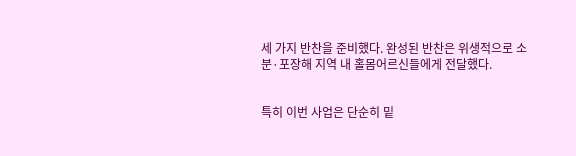세 가지 반찬을 준비했다. 완성된 반찬은 위생적으로 소분·포장해 지역 내 홀몸어르신들에게 전달했다.


특히 이번 사업은 단순히 밑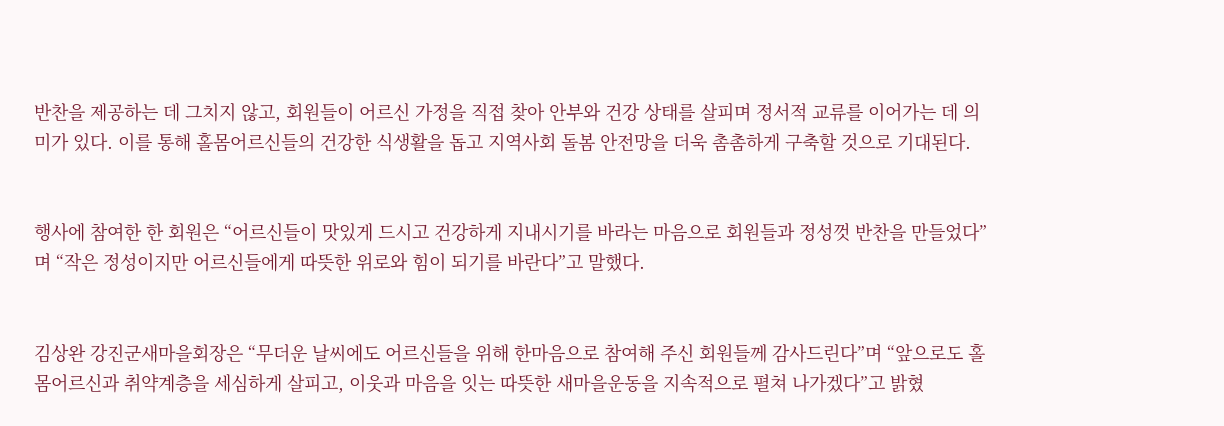반찬을 제공하는 데 그치지 않고, 회원들이 어르신 가정을 직접 찾아 안부와 건강 상태를 살피며 정서적 교류를 이어가는 데 의미가 있다. 이를 통해 홀몸어르신들의 건강한 식생활을 돕고 지역사회 돌봄 안전망을 더욱 촘촘하게 구축할 것으로 기대된다.


행사에 참여한 한 회원은 “어르신들이 맛있게 드시고 건강하게 지내시기를 바라는 마음으로 회원들과 정성껏 반찬을 만들었다”며 “작은 정성이지만 어르신들에게 따뜻한 위로와 힘이 되기를 바란다”고 말했다.


김상완 강진군새마을회장은 “무더운 날씨에도 어르신들을 위해 한마음으로 참여해 주신 회원들께 감사드린다”며 “앞으로도 홀몸어르신과 취약계층을 세심하게 살피고, 이웃과 마음을 잇는 따뜻한 새마을운동을 지속적으로 펼쳐 나가겠다”고 밝혔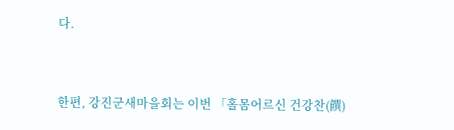다.


한편, 강진군새마을회는 이번 「홀몸어르신 건강찬(饌)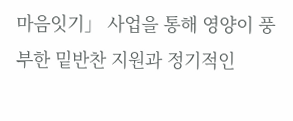마음잇기」 사업을 통해 영양이 풍부한 밑반찬 지원과 정기적인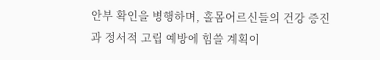안부 확인을 병행하며, 홀몸어르신들의 건강 증진과 정서적 고립 예방에 힘쓸 계획이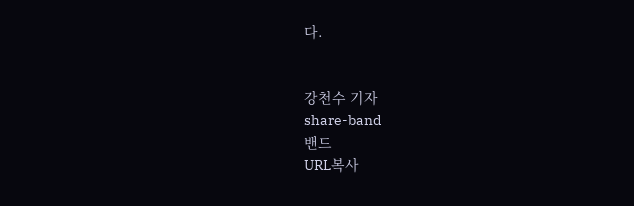다.


강천수 기자
share-band
밴드
URL복사